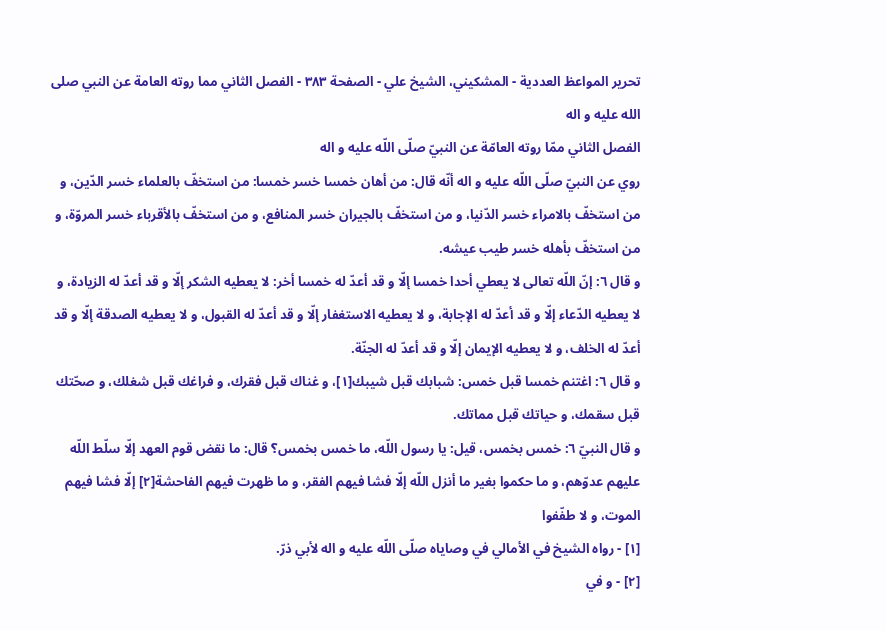تحرير المواعظ العددية - المشكيني، الشيخ علي - الصفحة ٣٨٣ - الفصل الثاني مما روته العامة عن النبي صلى الله عليه و اله
الفصل الثاني ممّا روته العامّة عن النبيّ صلّى اللّه عليه و اله
روي عن النبيّ صلّى اللّه عليه و اله أنّه قال: من أهان خمسا خسر خمسا: من استخفّ بالعلماء خسر الدّين، و من استخفّ بالامراء خسر الدّنيا، و من استخفّ بالجيران خسر المنافع، و من استخفّ بالأقرباء خسر المروّة، و من استخفّ بأهله خسر طيب عيشه.
و قال ٦: إنّ اللّه تعالى لا يعطي أحدا خمسا إلّا و قد أعدّ له خمسا أخر: لا يعطيه الشكر إلّا و قد أعدّ له الزيادة، و لا يعطيه الدّعاء إلّا و قد أعدّ له الإجابة، و لا يعطيه الاستغفار إلّا و قد أعدّ له القبول، و لا يعطيه الصدقة إلّا و قد أعدّ له الخلف، و لا يعطيه الإيمان إلّا و قد أعدّ له الجنّة.
و قال ٦: اغتنم خمسا قبل خمس: شبابك قبل شيبك[١]، و غناك قبل فقرك، و فراغك قبل شغلك، و صحّتك قبل سقمك، و حياتك قبل مماتك.
و قال النبيّ ٦: خمس بخمس، قيل: يا رسول اللّه، ما خمس بخمس؟ قال: ما نقض قوم العهد إلّا سلّط اللّه عليهم عدوّهم، و ما حكموا بغير ما أنزل اللّه إلّا فشا فيهم الفقر، و ما ظهرت فيهم الفاحشة[٢] إلّا فشا فيهم الموت، و لا طفّفوا
[١] - رواه الشيخ في الأمالي في وصاياه صلّى اللّه عليه و اله لأبي ذرّ.
[٢] - و في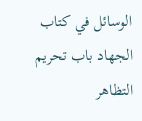الوسائل في كتاب الجهاد باب تحريم التظاهر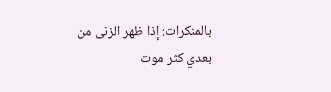بالمنكرات: إذا ظهر الزنى من بعدي كثر موت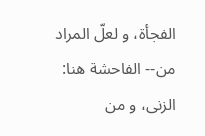الفجأة، و لعلّ المراد من-- الفاحشة هنا: الزنى، و من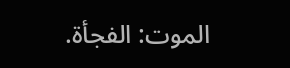الموت: الفجأة.